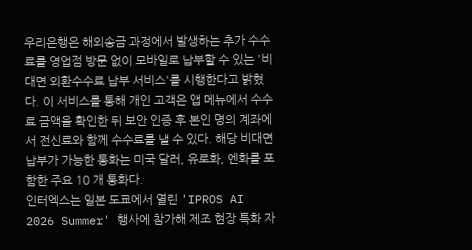우리은행은 해외송금 과정에서 발생하는 추가 수수료를 영업점 방문 없이 모바일로 납부할 수 있는 '비대면 외환수수료 납부 서비스'를 시행한다고 밝혔다. 이 서비스를 통해 개인 고객은 앱 메뉴에서 수수료 금액을 확인한 뒤 보안 인증 후 본인 명의 계좌에서 전신료와 함께 수수료를 낼 수 있다. 해당 비대면 납부가 가능한 통화는 미국 달러, 유로화, 엔화를 포함한 주요 10 개 통화다.
인터엑스는 일본 도쿄에서 열린 'IPROS AI 2026 Summer' 행사에 참가해 제조 현장 특화 자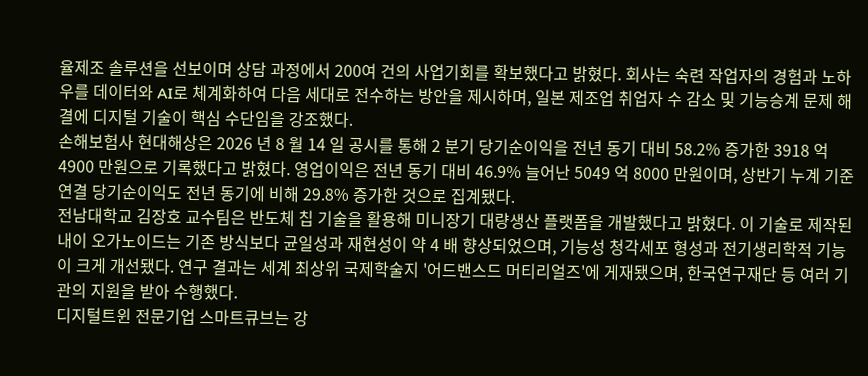율제조 솔루션을 선보이며 상담 과정에서 200여 건의 사업기회를 확보했다고 밝혔다. 회사는 숙련 작업자의 경험과 노하우를 데이터와 AI로 체계화하여 다음 세대로 전수하는 방안을 제시하며, 일본 제조업 취업자 수 감소 및 기능승계 문제 해결에 디지털 기술이 핵심 수단임을 강조했다.
손해보험사 현대해상은 2026 년 8 월 14 일 공시를 통해 2 분기 당기순이익을 전년 동기 대비 58.2% 증가한 3918 억 4900 만원으로 기록했다고 밝혔다. 영업이익은 전년 동기 대비 46.9% 늘어난 5049 억 8000 만원이며, 상반기 누계 기준 연결 당기순이익도 전년 동기에 비해 29.8% 증가한 것으로 집계됐다.
전남대학교 김장호 교수팀은 반도체 칩 기술을 활용해 미니장기 대량생산 플랫폼을 개발했다고 밝혔다. 이 기술로 제작된 내이 오가노이드는 기존 방식보다 균일성과 재현성이 약 4 배 향상되었으며, 기능성 청각세포 형성과 전기생리학적 기능이 크게 개선됐다. 연구 결과는 세계 최상위 국제학술지 '어드밴스드 머티리얼즈'에 게재됐으며, 한국연구재단 등 여러 기관의 지원을 받아 수행했다.
디지털트윈 전문기업 스마트큐브는 강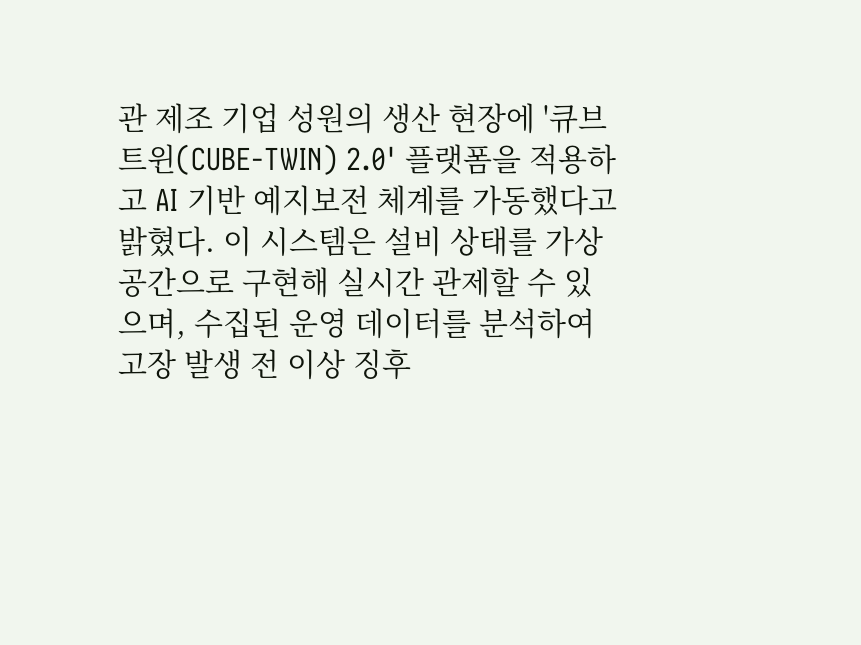관 제조 기업 성원의 생산 현장에 '큐브트윈(CUBE-TWIN) 2.0' 플랫폼을 적용하고 AI 기반 예지보전 체계를 가동했다고 밝혔다. 이 시스템은 설비 상태를 가상 공간으로 구현해 실시간 관제할 수 있으며, 수집된 운영 데이터를 분석하여 고장 발생 전 이상 징후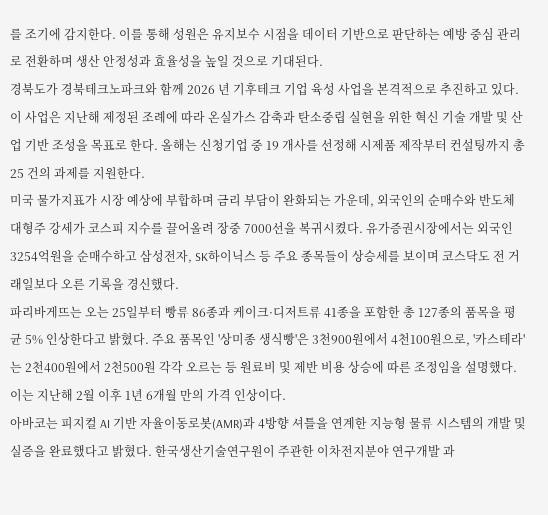를 조기에 감지한다. 이를 통해 성원은 유지보수 시점을 데이터 기반으로 판단하는 예방 중심 관리로 전환하며 생산 안정성과 효율성을 높일 것으로 기대된다.
경북도가 경북테크노파크와 함께 2026 년 기후테크 기업 육성 사업을 본격적으로 추진하고 있다. 이 사업은 지난해 제정된 조례에 따라 온실가스 감축과 탄소중립 실현을 위한 혁신 기술 개발 및 산업 기반 조성을 목표로 한다. 올해는 신청기업 중 19 개사를 선정해 시제품 제작부터 컨설팅까지 총 25 건의 과제를 지원한다.
미국 물가지표가 시장 예상에 부합하며 금리 부담이 완화되는 가운데, 외국인의 순매수와 반도체 대형주 강세가 코스피 지수를 끌어올려 장중 7000선을 복귀시켰다. 유가증권시장에서는 외국인 3254억원을 순매수하고 삼성전자, SK하이닉스 등 주요 종목들이 상승세를 보이며 코스닥도 전 거래일보다 오른 기록을 경신했다.
파리바게뜨는 오는 25일부터 빵류 86종과 케이크·디저트류 41종을 포함한 총 127종의 품목을 평균 5% 인상한다고 밝혔다. 주요 품목인 '상미종 생식빵'은 3천900원에서 4천100원으로, '카스테라'는 2천400원에서 2천500원 각각 오르는 등 원료비 및 제반 비용 상승에 따른 조정임을 설명했다. 이는 지난해 2월 이후 1년 6개월 만의 가격 인상이다.
아바코는 피지컬 AI 기반 자율이동로봇(AMR)과 4방향 셔틀을 연계한 지능형 물류 시스템의 개발 및 실증을 완료했다고 밝혔다. 한국생산기술연구원이 주관한 이차전지분야 연구개발 과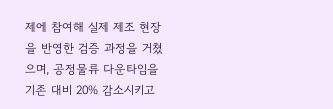제에 참여해 실제 제조 현장을 반영한 검증 과정을 거쳤으며, 공정물류 다운타임을 기존 대비 20% 감소시키고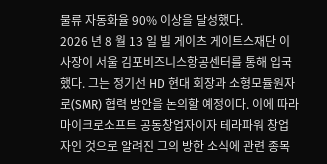물류 자동화율 90% 이상을 달성했다.
2026 년 8 월 13 일 빌 게이츠 게이트스재단 이사장이 서울 김포비즈니스항공센터를 통해 입국했다. 그는 정기선 HD 현대 회장과 소형모듈원자로(SMR) 협력 방안을 논의할 예정이다. 이에 따라 마이크로소프트 공동창업자이자 테라파워 창업자인 것으로 알려진 그의 방한 소식에 관련 종목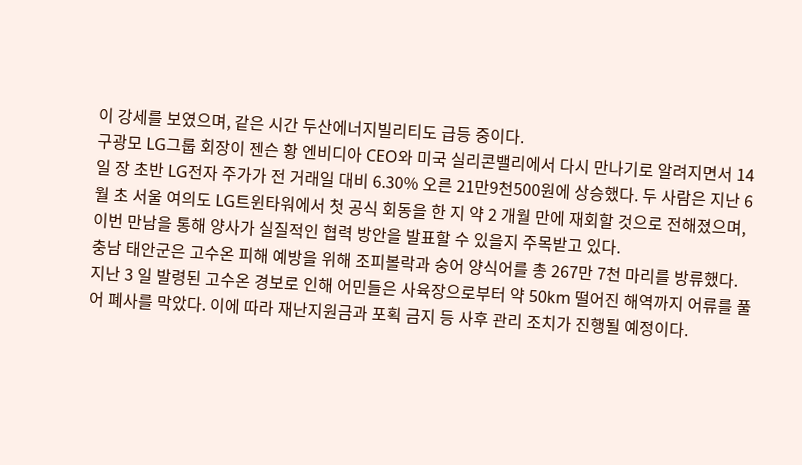이 강세를 보였으며, 같은 시간 두산에너지빌리티도 급등 중이다.
구광모 LG그룹 회장이 젠슨 황 엔비디아 CEO와 미국 실리콘밸리에서 다시 만나기로 알려지면서 14일 장 초반 LG전자 주가가 전 거래일 대비 6.30% 오른 21만9천500원에 상승했다. 두 사람은 지난 6월 초 서울 여의도 LG트윈타워에서 첫 공식 회동을 한 지 약 2 개월 만에 재회할 것으로 전해졌으며, 이번 만남을 통해 양사가 실질적인 협력 방안을 발표할 수 있을지 주목받고 있다.
충남 태안군은 고수온 피해 예방을 위해 조피볼락과 숭어 양식어를 총 267만 7천 마리를 방류했다. 지난 3 일 발령된 고수온 경보로 인해 어민들은 사육장으로부터 약 50km 떨어진 해역까지 어류를 풀어 폐사를 막았다. 이에 따라 재난지원금과 포획 금지 등 사후 관리 조치가 진행될 예정이다.